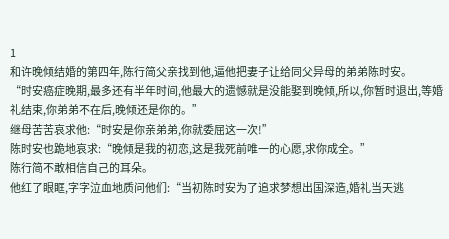1
和许晚倾结婚的第四年,陈行简父亲找到他,逼他把妻子让给同父异母的弟弟陈时安。
“时安癌症晚期,最多还有半年时间,他最大的遗憾就是没能娶到晚倾,所以,你暂时退出,等婚礼结束,你弟弟不在后,晚倾还是你的。”
继母苦苦哀求他:“时安是你亲弟弟,你就委屈这一次!”
陈时安也跪地哀求:“晚倾是我的初恋,这是我死前唯一的心愿,求你成全。”
陈行简不敢相信自己的耳朵。
他红了眼眶,字字泣血地质问他们:“当初陈时安为了追求梦想出国深造,婚礼当天逃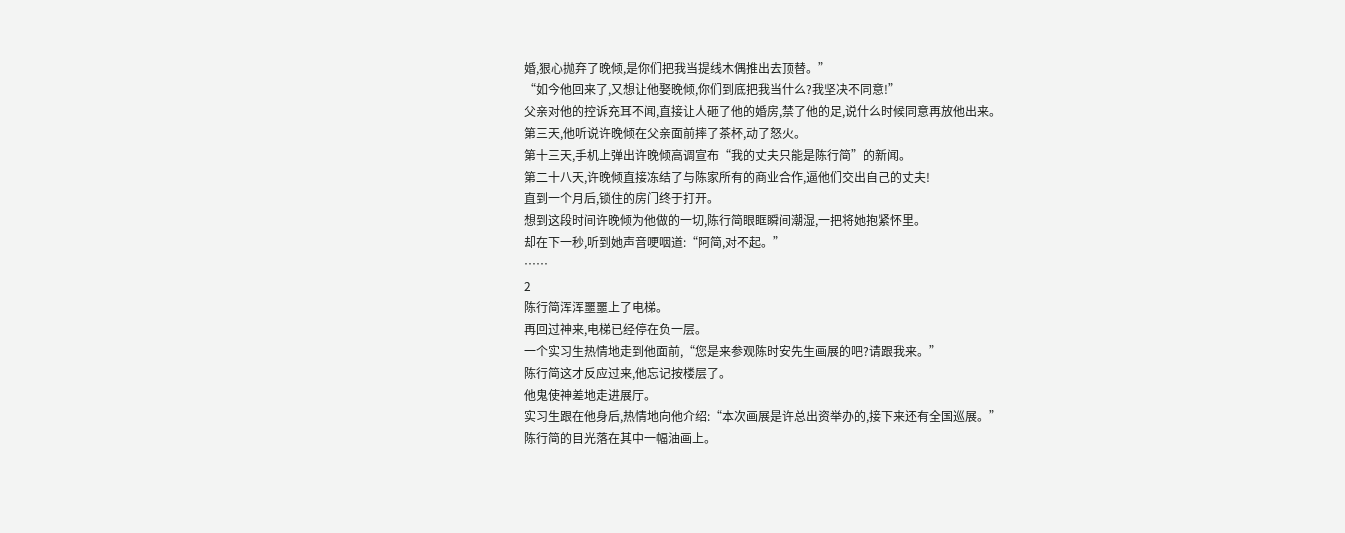婚,狠心抛弃了晚倾,是你们把我当提线木偶推出去顶替。”
“如今他回来了,又想让他娶晚倾,你们到底把我当什么?我坚决不同意!”
父亲对他的控诉充耳不闻,直接让人砸了他的婚房,禁了他的足,说什么时候同意再放他出来。
第三天,他听说许晚倾在父亲面前摔了茶杯,动了怒火。
第十三天,手机上弹出许晚倾高调宣布“我的丈夫只能是陈行简”的新闻。
第二十八天,许晚倾直接冻结了与陈家所有的商业合作,逼他们交出自己的丈夫!
直到一个月后,锁住的房门终于打开。
想到这段时间许晚倾为他做的一切,陈行简眼眶瞬间潮湿,一把将她抱紧怀里。
却在下一秒,听到她声音哽咽道:“阿简,对不起。”
……
2
陈行简浑浑噩噩上了电梯。
再回过神来,电梯已经停在负一层。
一个实习生热情地走到他面前,“您是来参观陈时安先生画展的吧?请跟我来。”
陈行简这才反应过来,他忘记按楼层了。
他鬼使神差地走进展厅。
实习生跟在他身后,热情地向他介绍:“本次画展是许总出资举办的,接下来还有全国巡展。”
陈行简的目光落在其中一幅油画上。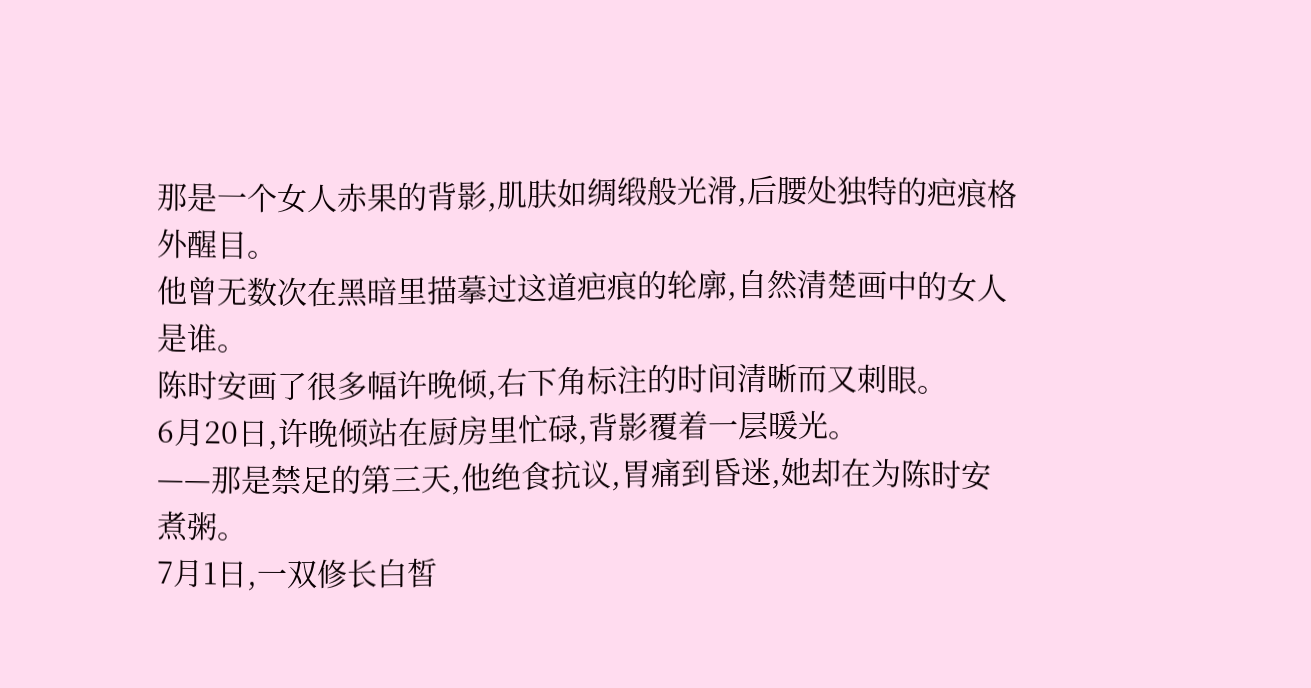那是一个女人赤果的背影,肌肤如绸缎般光滑,后腰处独特的疤痕格外醒目。
他曾无数次在黑暗里描摹过这道疤痕的轮廓,自然清楚画中的女人是谁。
陈时安画了很多幅许晚倾,右下角标注的时间清晰而又刺眼。
6月20日,许晚倾站在厨房里忙碌,背影覆着一层暖光。
——那是禁足的第三天,他绝食抗议,胃痛到昏迷,她却在为陈时安煮粥。
7月1日,一双修长白皙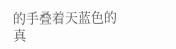的手叠着天蓝色的真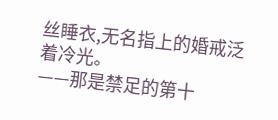丝睡衣,无名指上的婚戒泛着冷光。
——那是禁足的第十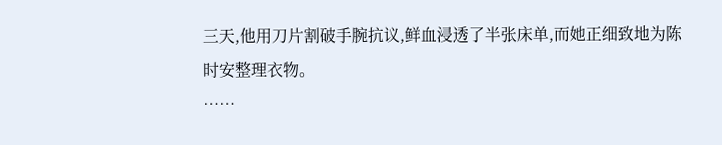三天,他用刀片割破手腕抗议,鲜血浸透了半张床单,而她正细致地为陈时安整理衣物。
……